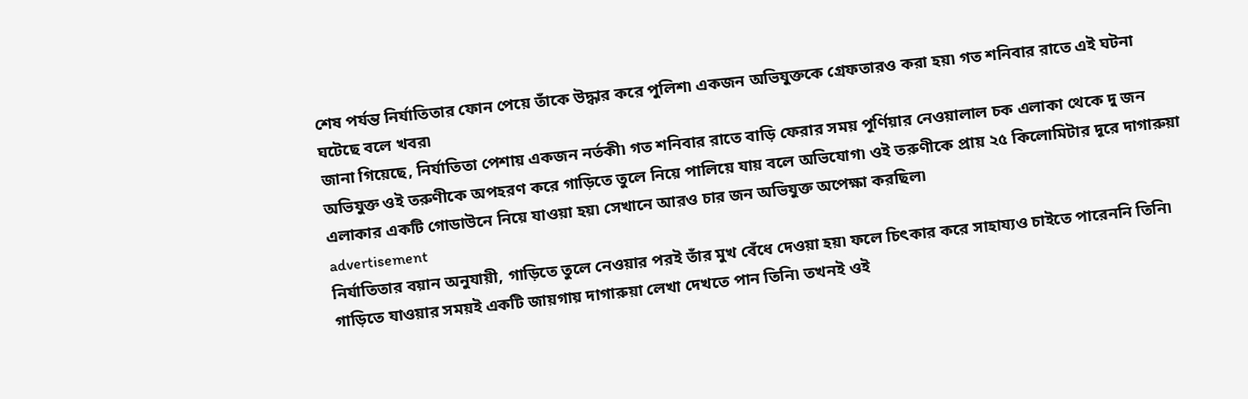শেষ পর্যন্ত নির্যাতিতার ফোন পেয়ে তাঁকে উদ্ধার করে পুলিশ৷ একজন অভিযুক্তকে গ্রেফতারও করা হয়৷ গত শনিবার রাতে এই ঘটনা ঘটেছে বলে খবর৷
জানা গিয়েছে, নির্যাতিতা পেশায় একজন নর্তকী৷ গত শনিবার রাতে বাড়ি ফেরার সময় পূর্ণিয়ার নেওয়ালাল চক এলাকা থেকে দু জন অভিযুক্ত ওই তরুণীকে অপহরণ করে গাড়িতে তুলে নিয়ে পালিয়ে যায় বলে অভিযোগ৷ ওই তরুণীকে প্রায় ২৫ কিলোমিটার দূরে দাগারুয়া এলাকার একটি গোডাউনে নিয়ে যাওয়া হয়৷ সেখানে আরও চার জন অভিযুক্ত অপেক্ষা করছিল৷
advertisement
নির্যাতিতার বয়ান অনুযায়ী, গাড়িতে তুলে নেওয়ার পরই তাঁর মুখ বেঁধে দেওয়া হয়৷ ফলে চিৎকার করে সাহায্যও চাইতে পারেননি তিনি৷ গাড়িতে যাওয়ার সময়ই একটি জায়গায় দাগারুয়া লেখা দেখতে পান তিনি৷ তখনই ওই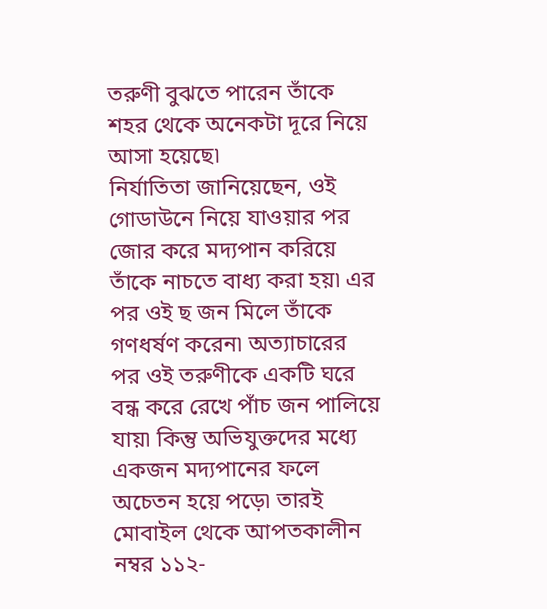তরুণী বুঝতে পারেন তাঁকে শহর থেকে অনেকটা দূরে নিয়ে আসা হয়েছে৷
নির্যাতিতা জানিয়েছেন, ওই গোডাউনে নিয়ে যাওয়ার পর জোর করে মদ্যপান করিয়ে তাঁকে নাচতে বাধ্য করা হয়৷ এর পর ওই ছ জন মিলে তাঁকে গণধর্ষণ করেন৷ অত্যাচারের পর ওই তরুণীকে একটি ঘরে বন্ধ করে রেখে পাঁচ জন পালিয়ে যায়৷ কিন্তু অভিযুক্তদের মধ্যে একজন মদ্যপানের ফলে অচেতন হয়ে পড়ে৷ তারই মোবাইল থেকে আপতকালীন নম্বর ১১২-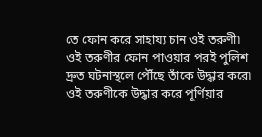তে ফোন করে সাহায্য চান ওই তরুণী৷
ওই তরুণীর ফোন পাওয়ার পরই পুলিশ দ্রুত ঘটনাস্থলে পৌঁছে তাঁকে উদ্ধার করে৷ ওই তরুণীকে উদ্ধার করে পূর্ণিয়ার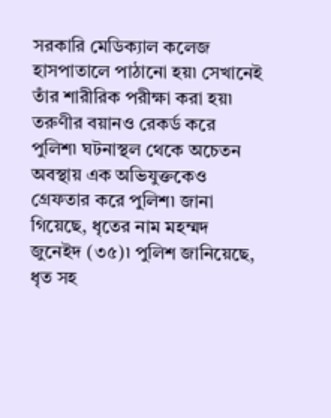সরকারি মেডিক্যাল কলেজ হাসপাতালে পাঠানো হয়৷ সেখানেই তাঁর শারীরিক পরীক্ষা করা হয়৷ তরুণীর বয়ানও রেকর্ড করে পুলিশ৷ ঘটনাস্থল থেকে অচেতন অবস্থায় এক অভিযুক্তকেও গ্রেফতার করে পুলিশ৷ জানা গিয়েছে, ধৃতের নাম মহম্মদ জুনেইদ (৩৫)৷ পুলিশ জানিয়েছে, ধৃত সহ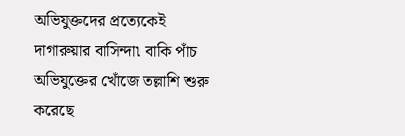অভিযুক্তদের প্রত্যেকেই দাগারুয়ার বাসিন্দা৷ বাকি পাঁচ অভিযুক্তের খোঁজে তল্লাশি শুরু করেছে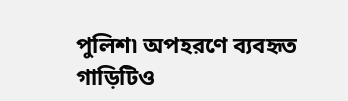পুলিশ৷ অপহরণে ব্যবহৃত গাড়িটিও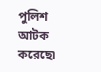পুলিশ আটক করেছে৷